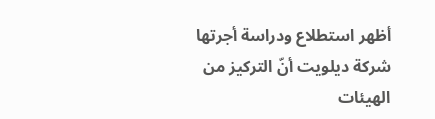أظهر استطلاع ودراسة أجرتها شركة ديلويت أنّ التركيز من الهيئات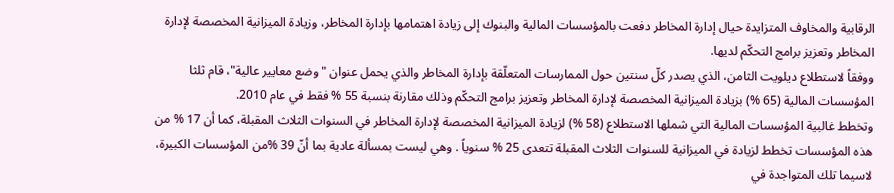الرقابية والمخاوف المتزايدة حيال إدارة المخاطر دفعت بالمؤسسات المالية والبنوك إلى زيادة اهتمامها بإدارة المخاطر، وزيادة الميزانية المخصصة لإدارة المخاطر وتعزيز برامج التحكّم لديها.
ووفقاً لاستطلاع ديلويت الثامن، الذي يصدر كلّ سنتين حول الممارسات المتعلّقة بإدارة المخاطر والذي يحمل عنوان "وضع معايير عالية"، قام ثلثا المؤسسات المالية (65 %) بزيادة الميزانية المخصصة لإدارة المخاطر وتعزيز برامج التحكّم وذلك مقارنة بنسبة 55 % فقط في عام 2010.
وتخطط غالبية المؤسسات المالية التي شملها الاستطلاع (58 %) لزيادة الميزانية المخصصة لإدارة المخاطر في السنوات الثلاث المقبلة، كما أن 17 % من هذه المؤسسات تخطط لزيادة في الميزانية للسنوات الثلاث المقبلة تتعدى 25 % سنوياً . وهي ليست بمسألة عادية بما أنّ 39 %من المؤسسات الكبيرة، لاسيما تلك المتواجدة في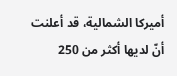أميركا الشمالية، قد أعلنت أنّ لديها أكثر من 250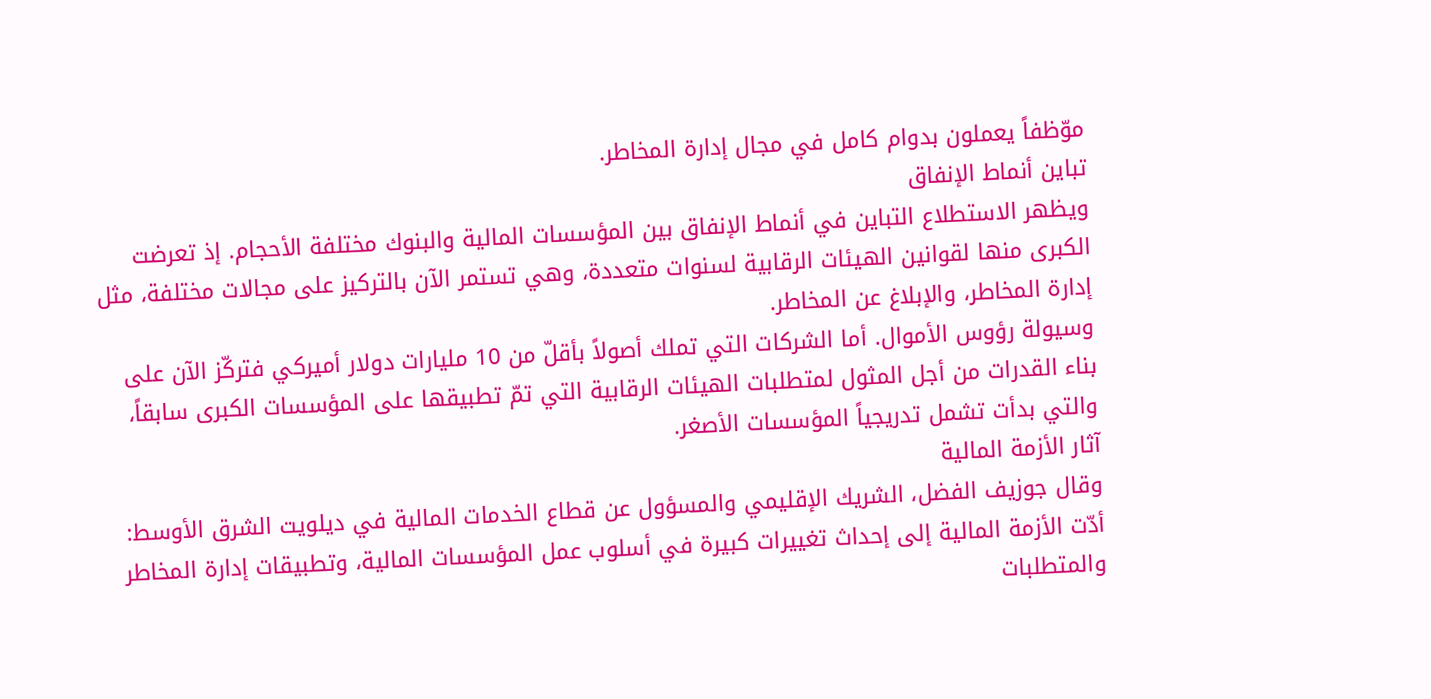موّظفاً يعملون بدوام كامل في مجال إدارة المخاطر.
تباين أنماط الإنفاق
ويظهر الاستطلاع التباين في أنماط الإنفاق بين المؤسسات المالية والبنوك مختلفة الأحجام. إذ تعرضت الكبرى منها لقوانين الهيئات الرقابية لسنوات متعددة، وهي تستمر الآن بالتركيز على مجالات مختلفة، مثل إدارة المخاطر، والإبلاغ عن المخاطر.
وسيولة رؤوس الأموال. أما الشركات التي تملك أصولاً بأقلّ من 10 مليارات دولار أميركي فتركّز الآن على بناء القدرات من أجل المثول لمتطلبات الهيئات الرقابية التي تمّ تطبيقها على المؤسسات الكبرى سابقاً، والتي بدأت تشمل تدريجياً المؤسسات الأصغر.
آثار الأزمة المالية
وقال جوزيف الفضل، الشريك الإقليمي والمسؤول عن قطاع الخدمات المالية في ديلويت الشرق الأوسط: أدّت الأزمة المالية إلى إحداث تغييرات كبيرة في أسلوب عمل المؤسسات المالية، وتطبيقات إدارة المخاطر والمتطلبات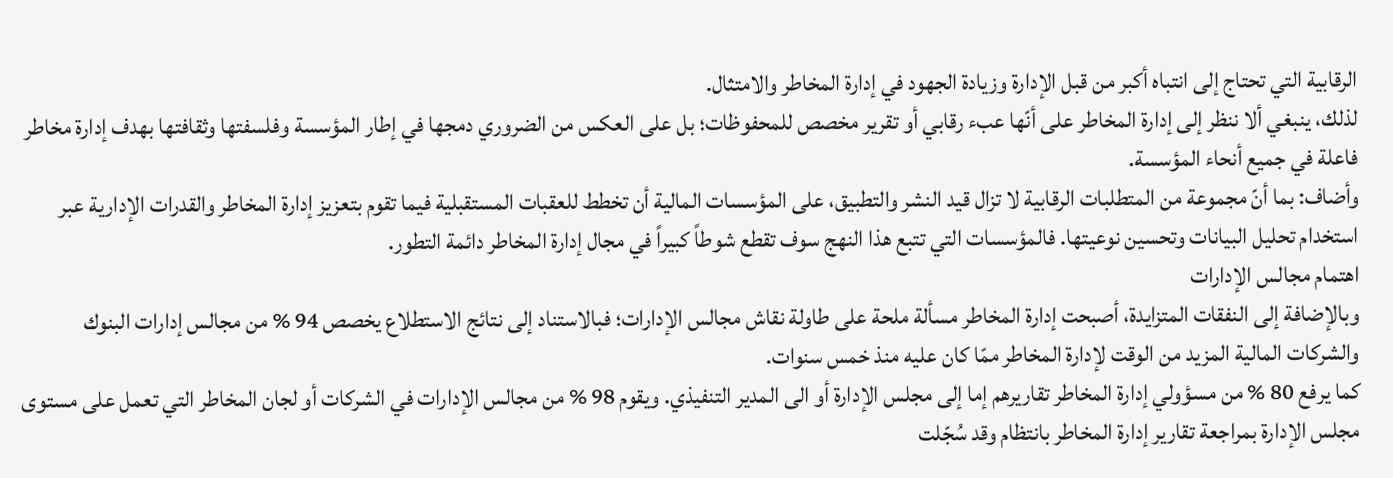الرقابية التي تحتاج إلى انتباه أكبر من قبل الإدارة وزيادة الجهود في إدارة المخاطر والامتثال.
لذلك، ينبغي ألا ننظر إلى إدارة المخاطر على أنّها عبء رقابي أو تقرير مخصص للمحفوظات؛ بل على العكس من الضروري دمجها في إطار المؤسسة وفلسفتها وثقافتها بهدف إدارة مخاطر فاعلة في جميع أنحاء المؤسسة.
وأضاف: بما أنّ مجموعة من المتطلبات الرقابية لا تزال قيد النشر والتطبيق، على المؤسسات المالية أن تخطط للعقبات المستقبلية فيما تقوم بتعزيز إدارة المخاطر والقدرات الإدارية عبر استخدام تحليل البيانات وتحسين نوعيتها. فالمؤسسات التي تتبع هذا النهج سوف تقطع شوطاً كبيراً في مجال إدارة المخاطر دائمة التطور.
اهتمام مجالس الإدارات
وبالإضافة إلى النفقات المتزايدة، أصبحت إدارة المخاطر مسألة ملحة على طاولة نقاش مجالس الإدارات؛ فبالاستناد إلى نتائج الاستطلاع يخصص 94 % من مجالس إدارات البنوك والشركات المالية المزيد من الوقت لإدارة المخاطر ممّا كان عليه منذ خمس سنوات.
كما يرفع 80 % من مسؤولي إدارة المخاطر تقاريرهم إما إلى مجلس الإدارة أو الى المدير التنفيذي. ويقوم 98 % من مجالس الإدارات في الشركات أو لجان المخاطر التي تعمل على مستوى مجلس الإدارة بمراجعة تقارير إدارة المخاطر بانتظام وقد سُجّلت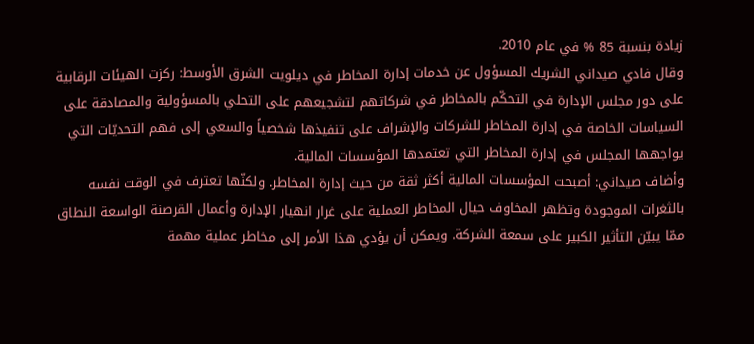زيادة بنسبة 85 % في عام 2010.
وقال فادي صيداني الشريك المسؤول عن خدمات إدارة المخاطر في ديلويت الشرق الأوسط: ركزت الهيئات الرقابية على دور مجلس الإدارة في التحكّم بالمخاطر في شركاتهم لتشجيعهم على التحلي بالمسؤولية والمصادقة على السياسات الخاصة في إدارة المخاطر للشركات والإشراف على تنفيذها شخصياً والسعي إلى فهم التحديّات التي يواجهها المجلس في إدارة المخاطر التي تعتمدها المؤسسات المالية.
وأضاف صيداني: أصبحت المؤسسات المالية أكثر ثقة من حيث إدارة المخاطر. ولكنّها تعترف في الوقت نفسه بالثغرات الموجودة وتظهر المخاوف حيال المخاطر العملية على غرار انهيار الإدارة وأعمال القرصنة الواسعة النطاق ممّا يبيّن التأثير الكبير على سمعة الشركة. ويمكن أن يؤدي هذا الأمر إلى مخاطر عملية مهمة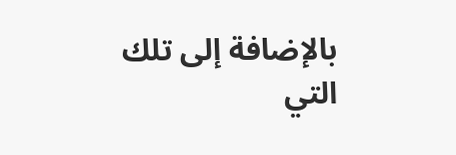بالإضافة إلى تلك التي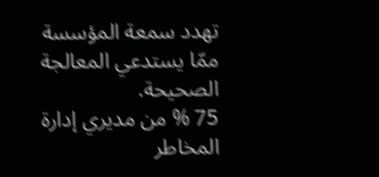تهدد سمعة المؤسسة ممّا يستدعي المعالجة الصحيحة.
75 % من مديري إدارة المخاطر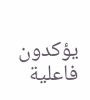يؤكدون فاعلية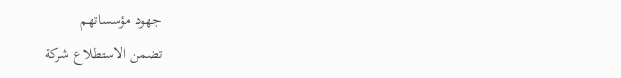جهود مؤسساتهم
تضمن الاستطلاع شركة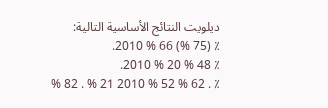ديلويت النتائج الأساسية التالية:
٪ (75 %) 66 % 2010.
٪ 48 % 20 % 2010.
٪ . 62 % 52 % 2010 21 % . 82 %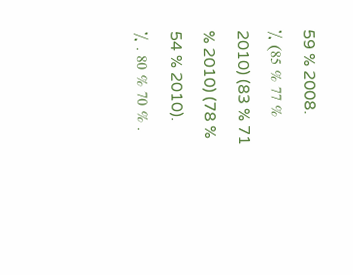59 % 2008.
٪ (85 % 77 % 2010) (83 % 71 % 2010) (78 % 54 % 2010).
٪ . 80 % 70 % .